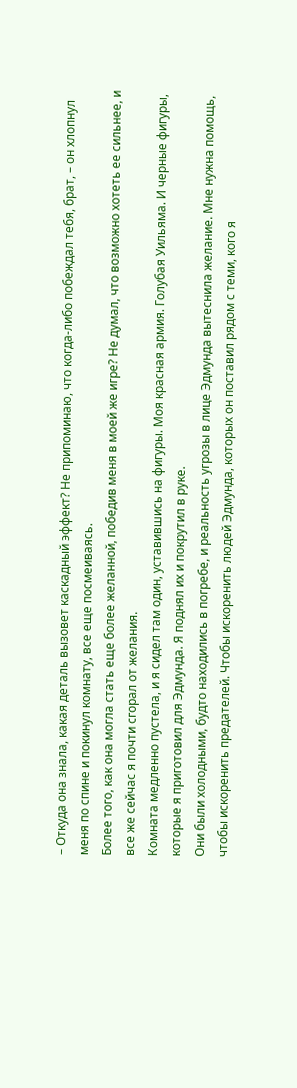– Откуда она знала, какая деталь вызовет каскадный эффект? Не припоминаю, что когда-либо побеждал тебя, брат, – он хлопнул меня по спине и покинул комнату, все еще посмеиваясь.
Более того, как она могла стать еще более желанной, победив меня в моей же игре? Не думал, что возможно хотеть ее сильнее, и все же сейчас я почти сгорал от желания.
Комната медленно пустела, и я сидел там один, уставившись на фигуры. Моя красная армия. Голубая Уильяма. И черные фигуры, которые я приготовил для Эдмунда. Я поднял их и покрутил в руке.
Они были холодными, будто находились в погребе, и реальность угрозы в лице Эдмунда вытеснила желание. Мне нужна помощь, чтобы искоренить предателей. Чтобы искоренить людей Эдмунда, которых он поставил рядом с теми, кого я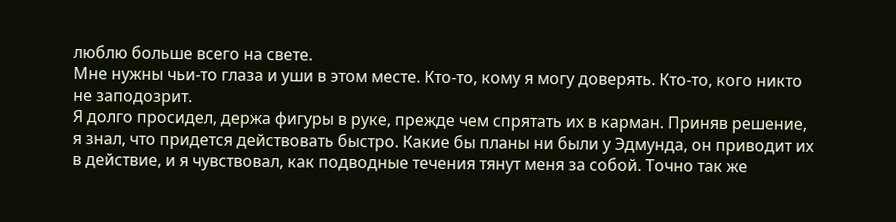люблю больше всего на свете.
Мне нужны чьи-то глаза и уши в этом месте. Кто-то, кому я могу доверять. Кто-то, кого никто не заподозрит.
Я долго просидел, держа фигуры в руке, прежде чем спрятать их в карман. Приняв решение, я знал, что придется действовать быстро. Какие бы планы ни были у Эдмунда, он приводит их в действие, и я чувствовал, как подводные течения тянут меня за собой. Точно так же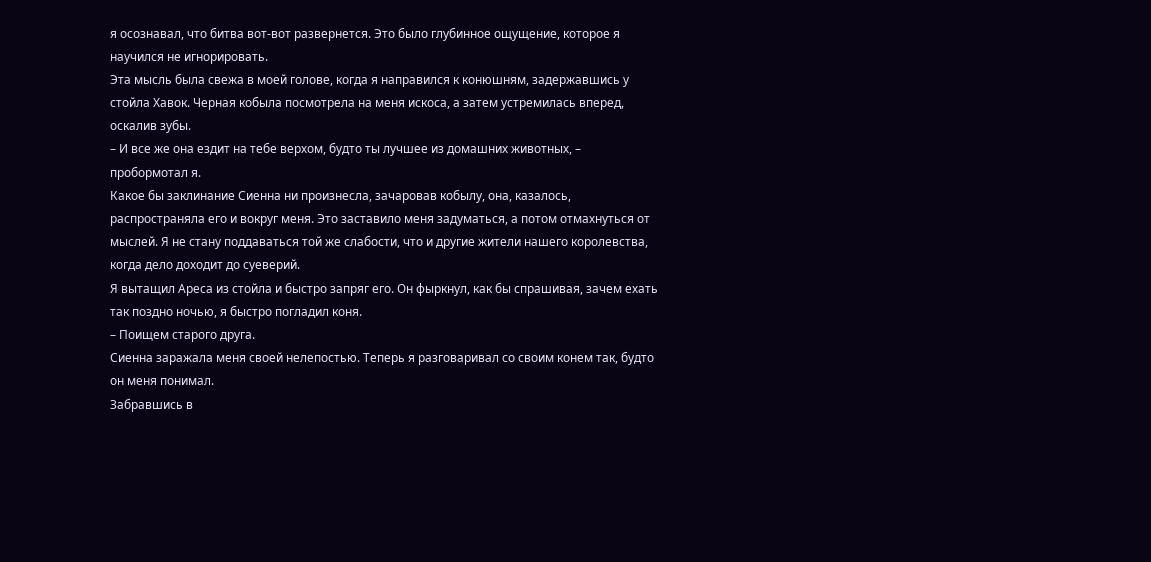я осознавал, что битва вот-вот развернется. Это было глубинное ощущение, которое я научился не игнорировать.
Эта мысль была свежа в моей голове, когда я направился к конюшням, задержавшись у стойла Хавок. Черная кобыла посмотрела на меня искоса, а затем устремилась вперед, оскалив зубы.
– И все же она ездит на тебе верхом, будто ты лучшее из домашних животных, – пробормотал я.
Какое бы заклинание Сиенна ни произнесла, зачаровав кобылу, она, казалось, распространяла его и вокруг меня. Это заставило меня задуматься, а потом отмахнуться от мыслей. Я не стану поддаваться той же слабости, что и другие жители нашего королевства, когда дело доходит до суеверий.
Я вытащил Ареса из стойла и быстро запряг его. Он фыркнул, как бы спрашивая, зачем ехать так поздно ночью, я быстро погладил коня.
– Поищем старого друга.
Сиенна заражала меня своей нелепостью. Теперь я разговаривал со своим конем так, будто он меня понимал.
Забравшись в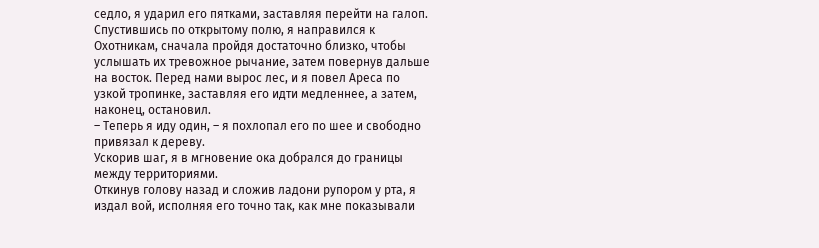седло, я ударил его пятками, заставляя перейти на галоп. Спустившись по открытому полю, я направился к Охотникам, сначала пройдя достаточно близко, чтобы услышать их тревожное рычание, затем повернув дальше на восток. Перед нами вырос лес, и я повел Ареса по узкой тропинке, заставляя его идти медленнее, а затем, наконец, остановил.
– Теперь я иду один, – я похлопал его по шее и свободно привязал к дереву.
Ускорив шаг, я в мгновение ока добрался до границы между территориями.
Откинув голову назад и сложив ладони рупором у рта, я издал вой, исполняя его точно так, как мне показывали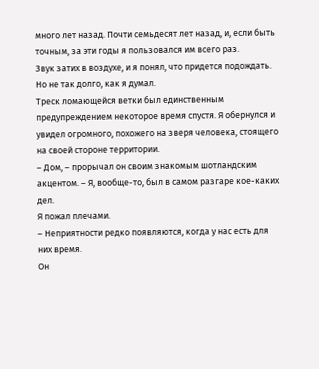много лет назад. Почти семьдесят лет назад, и, если быть точным, за эти годы я пользовался им всего раз.
Звук затих в воздухе, и я понял, что придется подождать. Но не так долго, как я думал.
Треск ломающейся ветки был единственным предупреждением некоторое время спустя. Я обернулся и увидел огромного, похожего на зверя человека, стоящего на своей стороне территории.
– Дом, – прорычал он своим знакомым шотландским акцентом. – Я, вообще-то, был в самом разгаре кое-каких дел.
Я пожал плечами.
– Неприятности редко появляются, когда у нас есть для них время.
Он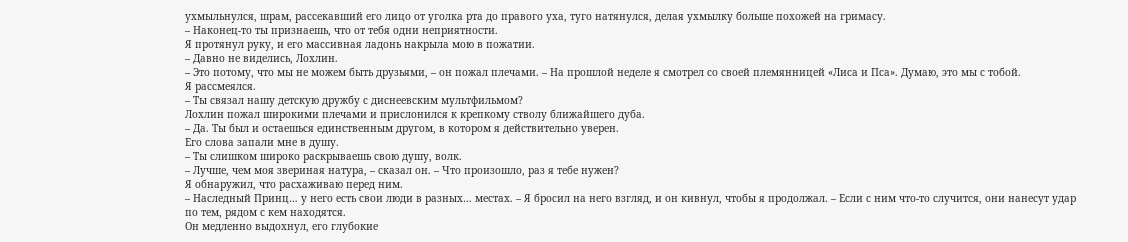ухмыльнулся, шрам, рассекавший его лицо от уголка рта до правого уха, туго натянулся, делая ухмылку больше похожей на гримасу.
– Наконец-то ты признаешь, что от тебя одни неприятности.
Я протянул руку, и его массивная ладонь накрыла мою в пожатии.
– Давно не виделись, Лохлин.
– Это потому, что мы не можем быть друзьями, – он пожал плечами. – На прошлой неделе я смотрел со своей племянницей «Лиса и Пса». Думаю, это мы с тобой.
Я рассмеялся.
– Ты связал нашу детскую дружбу с диснеевским мультфильмом?
Лохлин пожал широкими плечами и прислонился к крепкому стволу ближайшего дуба.
– Да. Ты был и остаешься единственным другом, в котором я действительно уверен.
Его слова запали мне в душу.
– Ты слишком широко раскрываешь свою душу, волк.
– Лучше, чем моя звериная натура, – сказал он. – Что произошло, раз я тебе нужен?
Я обнаружил, что расхаживаю перед ним.
– Наследный Принц… у него есть свои люди в разных… местах. – Я бросил на него взгляд, и он кивнул, чтобы я продолжал. – Если с ним что-то случится, они нанесут удар по тем, рядом с кем находятся.
Он медленно выдохнул, его глубокие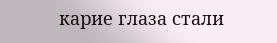карие глаза стали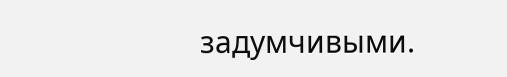задумчивыми.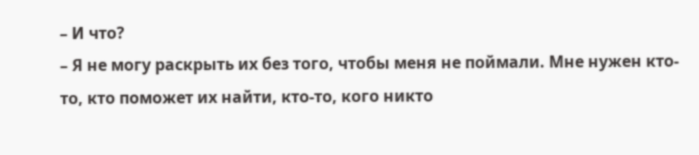– И что?
– Я не могу раскрыть их без того, чтобы меня не поймали. Мне нужен кто-то, кто поможет их найти, кто-то, кого никто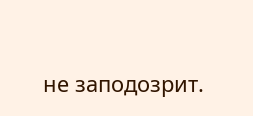не заподозрит.